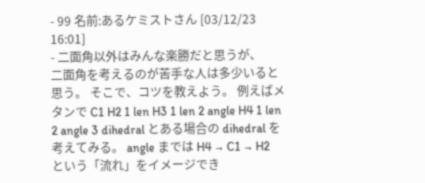- 99 名前:あるケミストさん [03/12/23 16:01]
- 二面角以外はみんな楽勝だと思うが、
二面角を考えるのが苦手な人は多少いると思う。 そこで、コツを教えよう。 例えばメタンで C1 H2 1 len H3 1 len 2 angle H4 1 len 2 angle 3 dihedral とある場合の dihedral を考えてみる。 angle までは H4 → C1 → H2 という「流れ」をイメージでき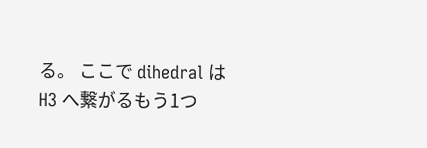る。 ここで dihedral は H3 へ繋がるもう1つ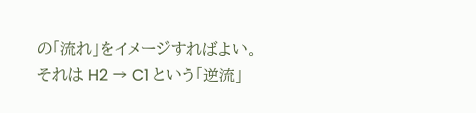の「流れ」をイメージすればよい。 それは H2 → C1 という「逆流」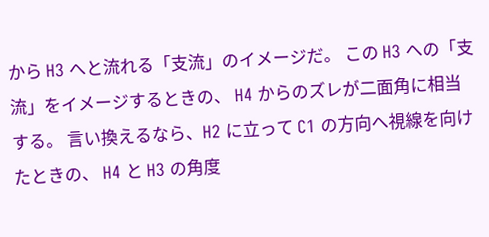から H3 へと流れる「支流」のイメージだ。 この H3 への「支流」をイメージするときの、 H4 からのズレが二面角に相当する。 言い換えるなら、H2 に立って C1 の方向へ視線を向けたときの、 H4 と H3 の角度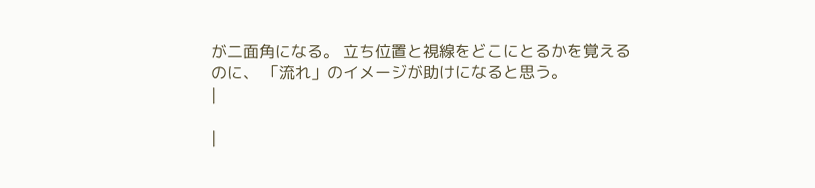が二面角になる。 立ち位置と視線をどこにとるかを覚えるのに、 「流れ」のイメージが助けになると思う。
|

|